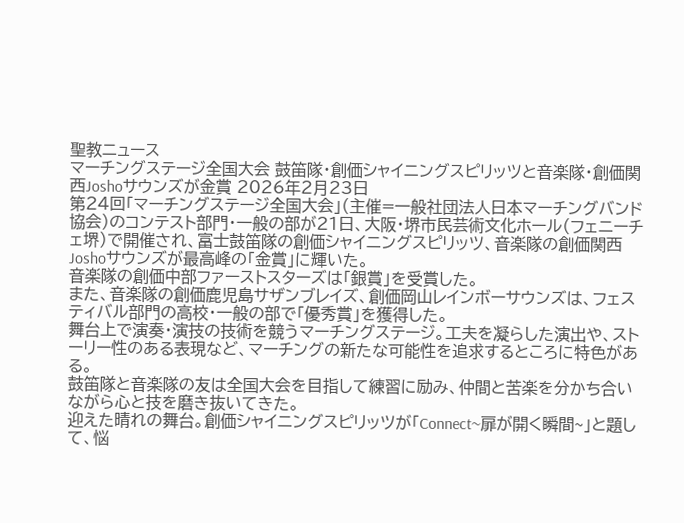聖教ニュース
マーチングステージ全国大会 鼓笛隊・創価シャイニングスピリッツと音楽隊・創価関西Joshoサウンズが金賞 2026年2月23日
第24回「マーチングステージ全国大会」(主催=一般社団法人日本マーチングバンド協会)のコンテスト部門・一般の部が21日、大阪・堺市民芸術文化ホール(フェニーチェ堺)で開催され、富士鼓笛隊の創価シャイニングスピリッツ、音楽隊の創価関西Joshoサウンズが最高峰の「金賞」に輝いた。
音楽隊の創価中部ファーストスターズは「銀賞」を受賞した。
また、音楽隊の創価鹿児島サザンブレイズ、創価岡山レインボーサウンズは、フェスティバル部門の高校・一般の部で「優秀賞」を獲得した。
舞台上で演奏・演技の技術を競うマーチングステージ。工夫を凝らした演出や、ストーリー性のある表現など、マーチングの新たな可能性を追求するところに特色がある。
鼓笛隊と音楽隊の友は全国大会を目指して練習に励み、仲間と苦楽を分かち合いながら心と技を磨き抜いてきた。
迎えた晴れの舞台。創価シャイニングスピリッツが「Connect~扉が開く瞬間~」と題して、悩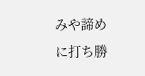みや諦めに打ち勝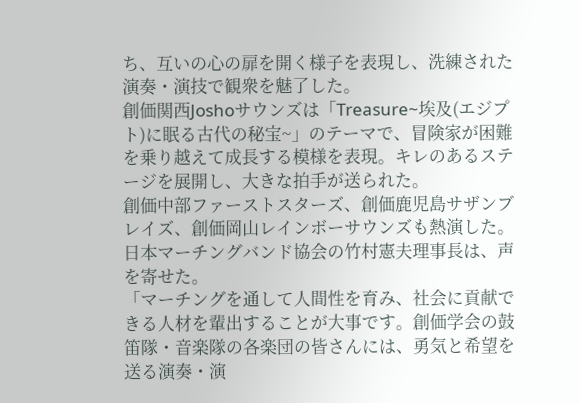ち、互いの心の扉を開く様子を表現し、洗練された演奏・演技で観衆を魅了した。
創価関西Joshoサウンズは「Treasure~埃及(エジプト)に眠る古代の秘宝~」のテーマで、冒険家が困難を乗り越えて成長する模様を表現。キレのあるステージを展開し、大きな拍手が送られた。
創価中部ファーストスターズ、創価鹿児島サザンブレイズ、創価岡山レインボーサウンズも熱演した。
日本マーチングバンド協会の竹村憲夫理事長は、声を寄せた。
「マーチングを通して人間性を育み、社会に貢献できる人材を輩出することが大事です。創価学会の鼓笛隊・音楽隊の各楽団の皆さんには、勇気と希望を送る演奏・演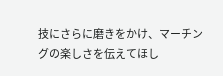技にさらに磨きをかけ、マーチングの楽しさを伝えてほし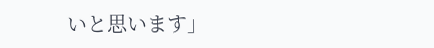いと思います」